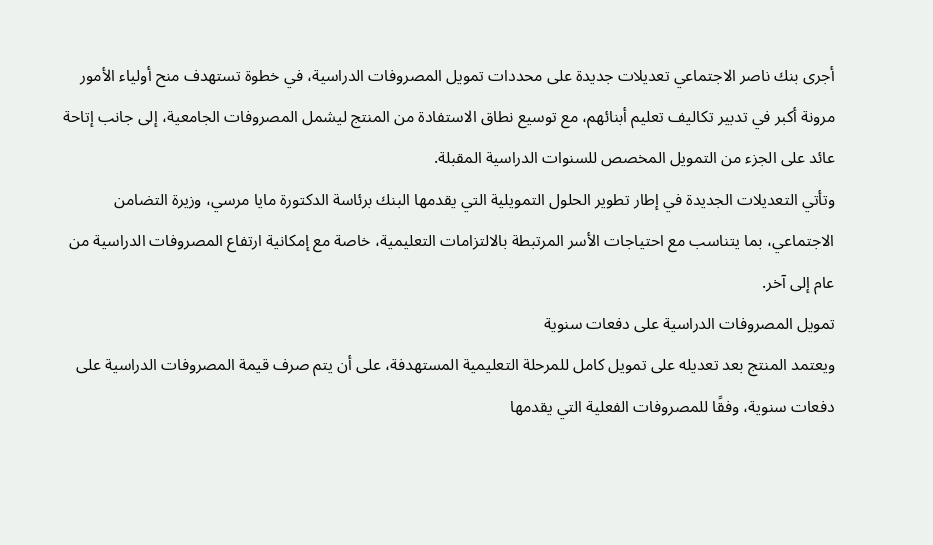أجرى بنك ناصر الاجتماعي تعديلات جديدة على محددات تمويل المصروفات الدراسية، في خطوة تستهدف منح أولياء الأمور مرونة أكبر في تدبير تكاليف تعليم أبنائهم، مع توسيع نطاق الاستفادة من المنتج ليشمل المصروفات الجامعية، إلى جانب إتاحة عائد على الجزء من التمويل المخصص للسنوات الدراسية المقبلة.
وتأتي التعديلات الجديدة في إطار تطوير الحلول التمويلية التي يقدمها البنك برئاسة الدكتورة مايا مرسي، وزيرة التضامن الاجتماعي، بما يتناسب مع احتياجات الأسر المرتبطة بالالتزامات التعليمية، خاصة مع إمكانية ارتفاع المصروفات الدراسية من عام إلى آخر.
تمويل المصروفات الدراسية على دفعات سنوية
ويعتمد المنتج بعد تعديله على تمويل كامل للمرحلة التعليمية المستهدفة، على أن يتم صرف قيمة المصروفات الدراسية على دفعات سنوية، وفقًا للمصروفات الفعلية التي يقدمها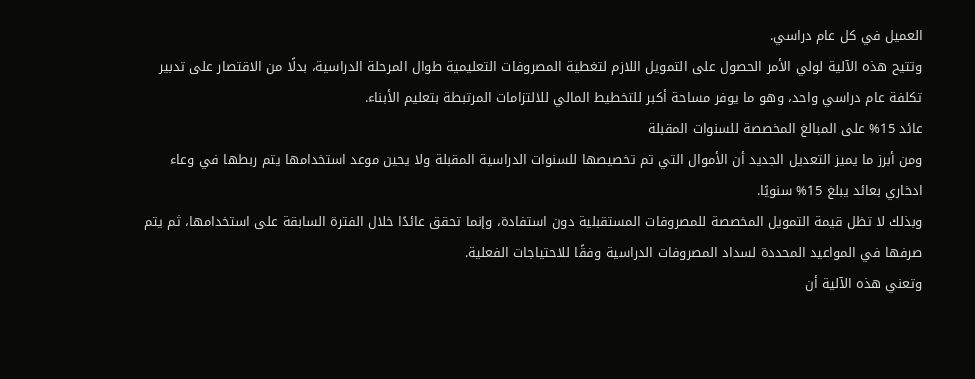العميل في كل عام دراسي.
وتتيح هذه الآلية لولي الأمر الحصول على التمويل اللازم لتغطية المصروفات التعليمية طوال المرحلة الدراسية، بدلًا من الاقتصار على تدبير تكلفة عام دراسي واحد، وهو ما يوفر مساحة أكبر للتخطيط المالي للالتزامات المرتبطة بتعليم الأبناء.
عائد 15% على المبالغ المخصصة للسنوات المقبلة
ومن أبرز ما يميز التعديل الجديد أن الأموال التي تم تخصيصها للسنوات الدراسية المقبلة ولا يحين موعد استخدامها يتم ربطها في وعاء ادخاري بعائد يبلغ 15% سنويًا.
وبذلك لا تظل قيمة التمويل المخصصة للمصروفات المستقبلية دون استفادة، وإنما تحقق عائدًا خلال الفترة السابقة على استخدامها، ثم يتم صرفها في المواعيد المحددة لسداد المصروفات الدراسية وفقًا للاحتياجات الفعلية.
وتعني هذه الآلية أن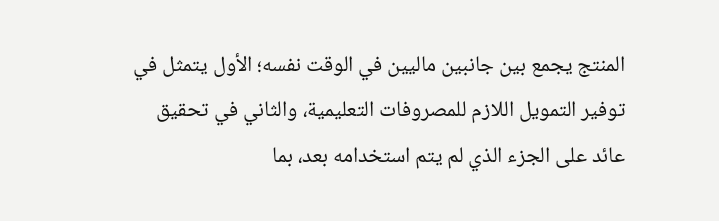المنتج يجمع بين جانبين ماليين في الوقت نفسه؛ الأول يتمثل في توفير التمويل اللازم للمصروفات التعليمية، والثاني في تحقيق عائد على الجزء الذي لم يتم استخدامه بعد، بما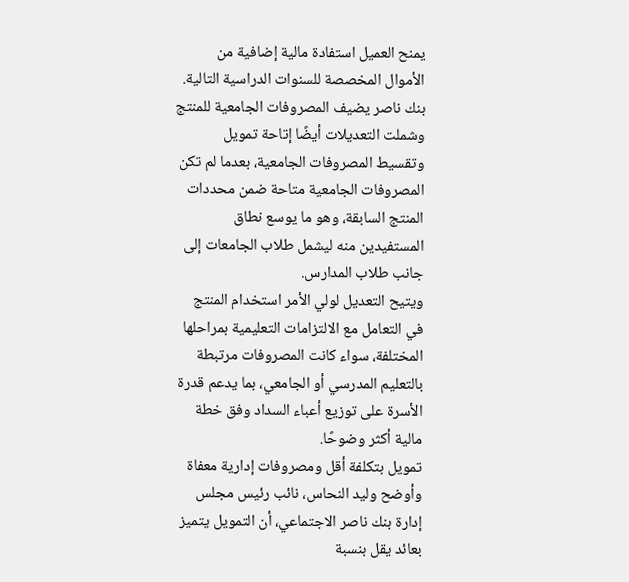يمنح العميل استفادة مالية إضافية من الأموال المخصصة للسنوات الدراسية التالية.
بنك ناصر يضيف المصروفات الجامعية للمنتج
وشملت التعديلات أيضًا إتاحة تمويل وتقسيط المصروفات الجامعية، بعدما لم تكن المصروفات الجامعية متاحة ضمن محددات المنتج السابقة، وهو ما يوسع نطاق المستفيدين منه ليشمل طلاب الجامعات إلى جانب طلاب المدارس.
ويتيح التعديل لولي الأمر استخدام المنتج في التعامل مع الالتزامات التعليمية بمراحلها المختلفة، سواء كانت المصروفات مرتبطة بالتعليم المدرسي أو الجامعي، بما يدعم قدرة الأسرة على توزيع أعباء السداد وفق خطة مالية أكثر وضوحًا.
تمويل بتكلفة أقل ومصروفات إدارية معفاة
وأوضح وليد النحاس، نائب رئيس مجلس إدارة بنك ناصر الاجتماعي، أن التمويل يتميز بعائد يقل بنسبة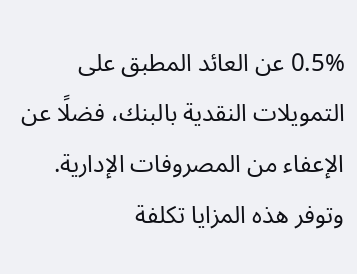0.5% عن العائد المطبق على التمويلات النقدية بالبنك، فضلًا عن الإعفاء من المصروفات الإدارية.
وتوفر هذه المزايا تكلفة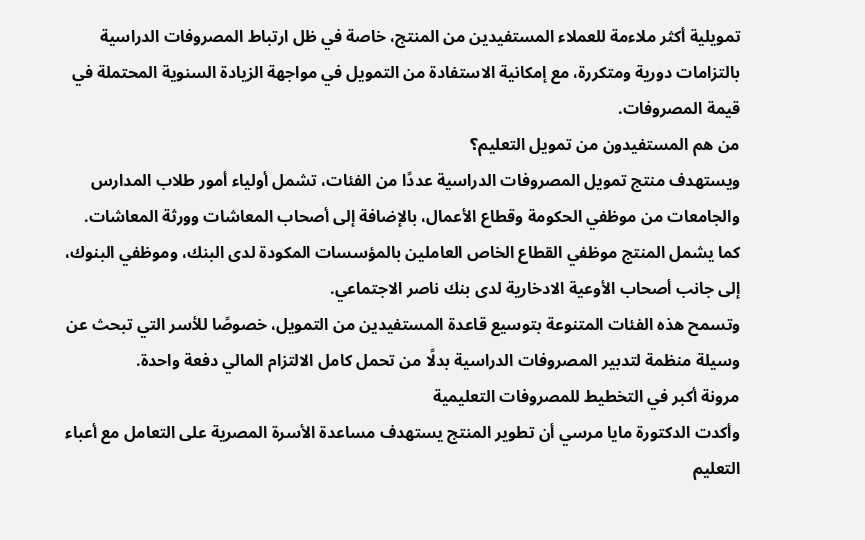تمويلية أكثر ملاءمة للعملاء المستفيدين من المنتج، خاصة في ظل ارتباط المصروفات الدراسية بالتزامات دورية ومتكررة، مع إمكانية الاستفادة من التمويل في مواجهة الزيادة السنوية المحتملة في قيمة المصروفات.
من هم المستفيدون من تمويل التعليم؟
ويستهدف منتج تمويل المصروفات الدراسية عددًا من الفئات، تشمل أولياء أمور طلاب المدارس والجامعات من موظفي الحكومة وقطاع الأعمال، بالإضافة إلى أصحاب المعاشات وورثة المعاشات.
كما يشمل المنتج موظفي القطاع الخاص العاملين بالمؤسسات المكودة لدى البنك، وموظفي البنوك، إلى جانب أصحاب الأوعية الادخارية لدى بنك ناصر الاجتماعي.
وتسمح هذه الفئات المتنوعة بتوسيع قاعدة المستفيدين من التمويل، خصوصًا للأسر التي تبحث عن وسيلة منظمة لتدبير المصروفات الدراسية بدلًا من تحمل كامل الالتزام المالي دفعة واحدة.
مرونة أكبر في التخطيط للمصروفات التعليمية
وأكدت الدكتورة مايا مرسي أن تطوير المنتج يستهدف مساعدة الأسرة المصرية على التعامل مع أعباء التعليم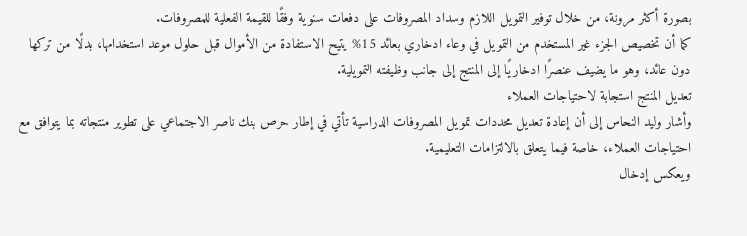بصورة أكثر مرونة، من خلال توفير التمويل اللازم وسداد المصروفات على دفعات سنوية وفقًا للقيمة الفعلية للمصروفات.
كما أن تخصيص الجزء غير المستخدم من التمويل في وعاء ادخاري بعائد 15% يتيح الاستفادة من الأموال قبل حلول موعد استخدامها، بدلًا من تركها دون عائد، وهو ما يضيف عنصرًا ادخاريًا إلى المنتج إلى جانب وظيفته التمويلية.
تعديل المنتج استجابة لاحتياجات العملاء
وأشار وليد النحاس إلى أن إعادة تعديل محددات تمويل المصروفات الدراسية تأتي في إطار حرص بنك ناصر الاجتماعي على تطوير منتجاته بما يتوافق مع احتياجات العملاء، خاصة فيما يتعلق بالالتزامات التعليمية.
ويعكس إدخال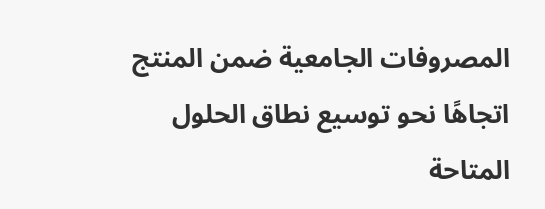المصروفات الجامعية ضمن المنتج اتجاهًا نحو توسيع نطاق الحلول المتاحة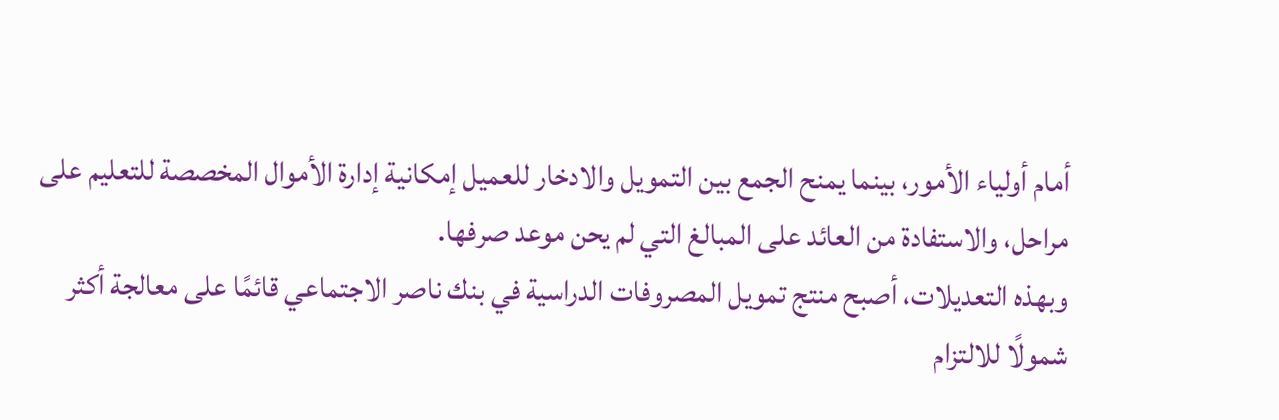أمام أولياء الأمور، بينما يمنح الجمع بين التمويل والادخار للعميل إمكانية إدارة الأموال المخصصة للتعليم على مراحل، والاستفادة من العائد على المبالغ التي لم يحن موعد صرفها.
وبهذه التعديلات، أصبح منتج تمويل المصروفات الدراسية في بنك ناصر الاجتماعي قائمًا على معالجة أكثر شمولًا للالتزام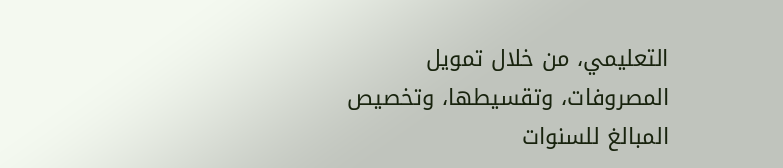التعليمي، من خلال تمويل المصروفات، وتقسيطها، وتخصيص المبالغ للسنوات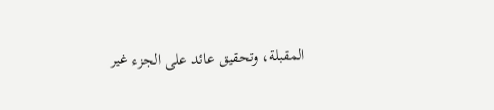المقبلة، وتحقيق عائد على الجزء غير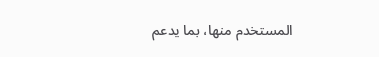المستخدم منها، بما يدعم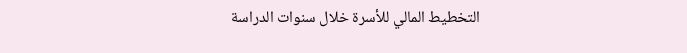التخطيط المالي للأسرة خلال سنوات الدراسة